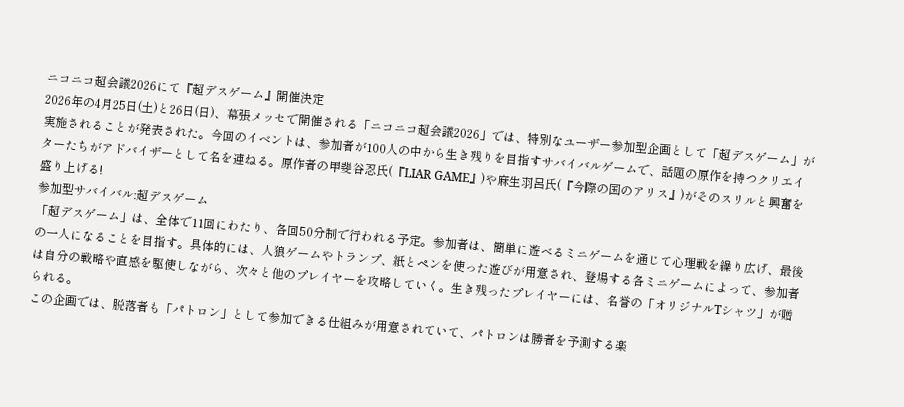ニコニコ超会議2026にて『超デスゲーム』開催決定
2026年の4月25日(土)と26日(日)、幕張メッセで開催される「ニコニコ超会議2026」では、特別なユーザー参加型企画として「超デスゲーム」が実施されることが発表された。今回のイベントは、参加者が100人の中から生き残りを目指すサバイバルゲームで、話題の原作を持つクリエイターたちがアドバイザーとして名を連ねる。原作者の甲斐谷忍氏(『LIAR GAME』)や麻生羽呂氏(『今際の国のアリス』)がそのスリルと興奮を盛り上げる!
参加型サバイバル:超デスゲーム
「超デスゲーム」は、全体で11回にわたり、各回50分制で行われる予定。参加者は、簡単に遊べるミニゲームを通じて心理戦を繰り広げ、最後の一人になることを目指す。具体的には、人狼ゲームやトランプ、紙とペンを使った遊びが用意され、登場する各ミニゲームによって、参加者は自分の戦略や直感を駆使しながら、次々と他のプレイヤーを攻略していく。生き残ったプレイヤーには、名誉の「オリジナルTシャツ」が贈られる。
この企画では、脱落者も「パトロン」として参加できる仕組みが用意されていて、パトロンは勝者を予測する楽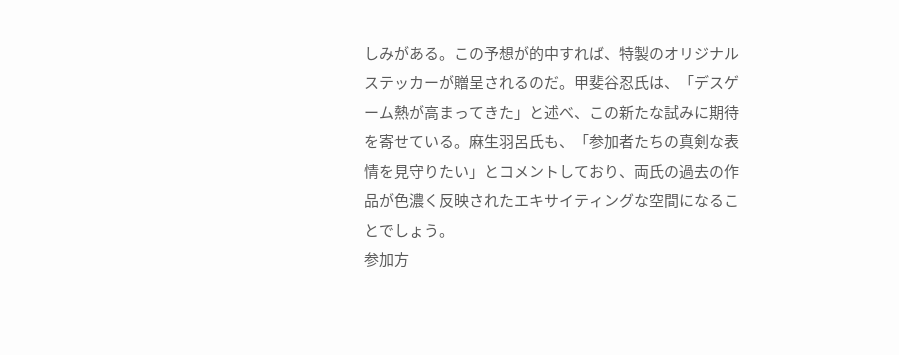しみがある。この予想が的中すれば、特製のオリジナルステッカーが贈呈されるのだ。甲斐谷忍氏は、「デスゲーム熱が高まってきた」と述べ、この新たな試みに期待を寄せている。麻生羽呂氏も、「参加者たちの真剣な表情を見守りたい」とコメントしており、両氏の過去の作品が色濃く反映されたエキサイティングな空間になることでしょう。
参加方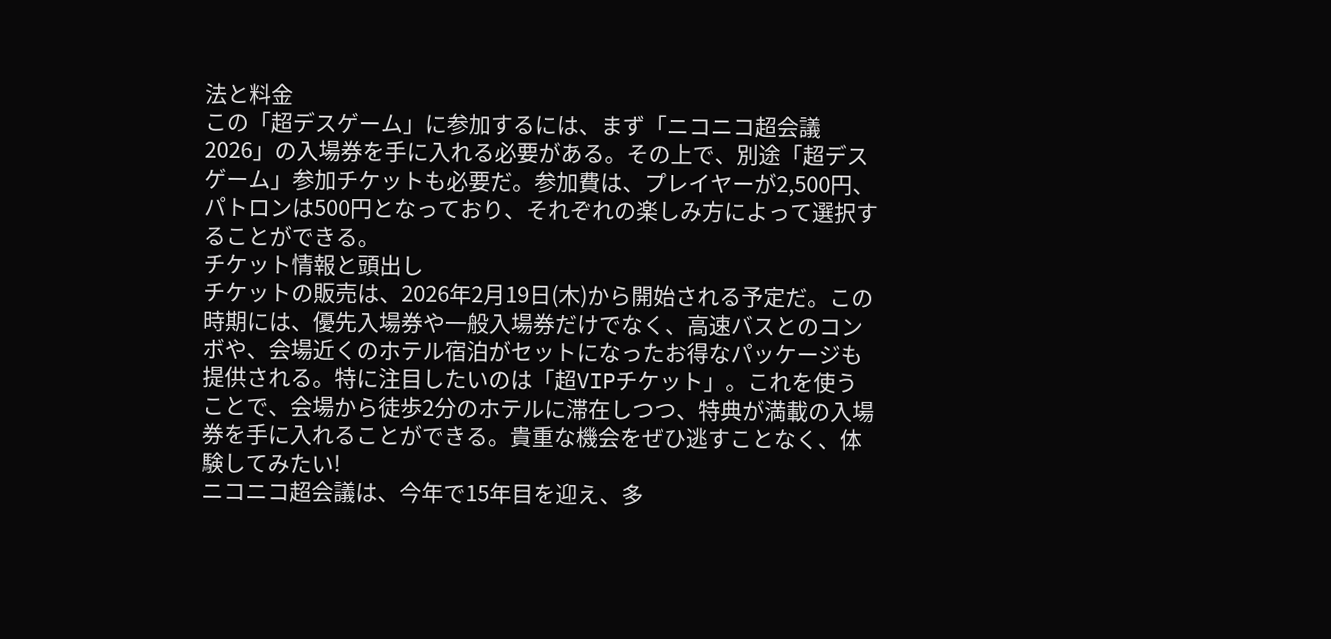法と料金
この「超デスゲーム」に参加するには、まず「ニコニコ超会議2026」の入場券を手に入れる必要がある。その上で、別途「超デスゲーム」参加チケットも必要だ。参加費は、プレイヤーが2,500円、パトロンは500円となっており、それぞれの楽しみ方によって選択することができる。
チケット情報と頭出し
チケットの販売は、2026年2月19日(木)から開始される予定だ。この時期には、優先入場券や一般入場券だけでなく、高速バスとのコンボや、会場近くのホテル宿泊がセットになったお得なパッケージも提供される。特に注目したいのは「超VIPチケット」。これを使うことで、会場から徒歩2分のホテルに滞在しつつ、特典が満載の入場券を手に入れることができる。貴重な機会をぜひ逃すことなく、体験してみたい!
ニコニコ超会議は、今年で15年目を迎え、多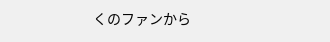くのファンから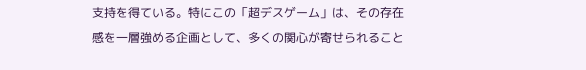支持を得ている。特にこの「超デスゲーム」は、その存在感を一層強める企画として、多くの関心が寄せられること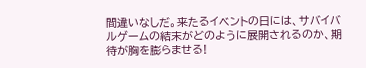間違いなしだ。来たるイベントの日には、サバイバルゲームの結末がどのように展開されるのか、期待が胸を膨らませる!